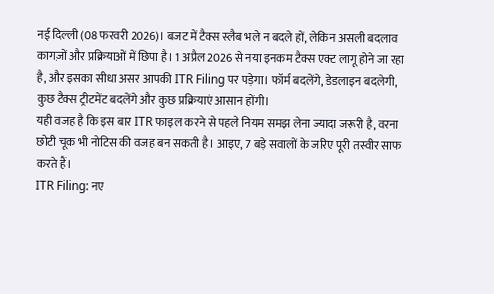नई दिल्ली (08 फरवरी 2026)। बजट में टैक्स स्लैब भले न बदले हों, लेकिन असली बदलाव कागज़ों और प्रक्रियाओं में छिपा है। 1 अप्रैल 2026 से नया इनकम टैक्स एक्ट लागू होने जा रहा है, और इसका सीधा असर आपकी ITR Filing पर पड़ेगा। फॉर्म बदलेंगे, डेडलाइन बदलेगी, कुछ टैक्स ट्रीटमेंट बदलेंगे और कुछ प्रक्रियाएं आसान होंगी।
यही वजह है कि इस बार ITR फाइल करने से पहले नियम समझ लेना ज्यादा जरूरी है, वरना छोटी चूक भी नोटिस की वजह बन सकती है। आइए, 7 बड़े सवालों के जरिए पूरी तस्वीर साफ करते हैं।
ITR Filing: नए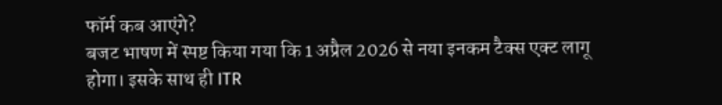फॉर्म कब आएंगे?
बजट भाषण में स्पष्ट किया गया कि 1 अप्रैल 2026 से नया इनकम टैक्स एक्ट लागू होगा। इसके साथ ही ITR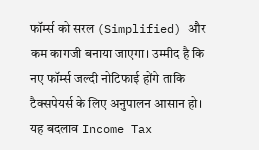फॉर्म्स को सरल (Simplified) और कम कागजी बनाया जाएगा। उम्मीद है कि नए फॉर्म्स जल्दी नोटिफाई होंगे ताकि टैक्सपेयर्स के लिए अनुपालन आसान हो।
यह बदलाव Income Tax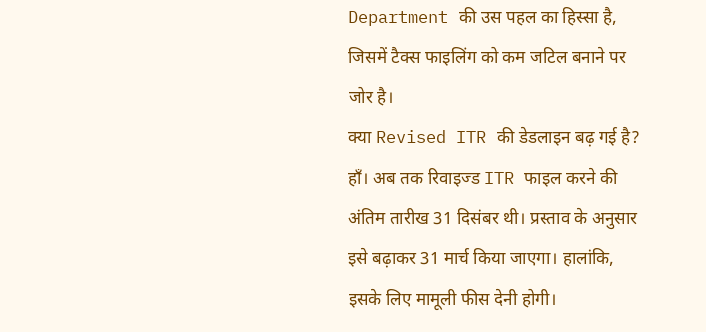Department की उस पहल का हिस्सा है, जिसमें टैक्स फाइलिंग को कम जटिल बनाने पर जोर है।
क्या Revised ITR की डेडलाइन बढ़ गई है?
हाँ। अब तक रिवाइज्ड ITR फाइल करने की अंतिम तारीख 31 दिसंबर थी। प्रस्ताव के अनुसार इसे बढ़ाकर 31 मार्च किया जाएगा। हालांकि, इसके लिए मामूली फीस देनी होगी।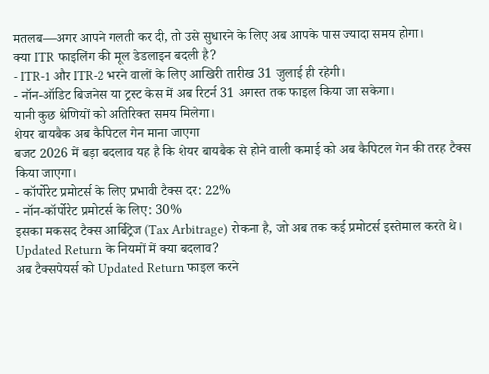मतलब—अगर आपने गलती कर दी, तो उसे सुधारने के लिए अब आपके पास ज्यादा समय होगा।
क्या ITR फाइलिंग की मूल डेडलाइन बदली है?
- ITR-1 और ITR-2 भरने वालों के लिए आखिरी तारीख 31 जुलाई ही रहेगी।
- नॉन-ऑडिट बिजनेस या ट्रस्ट केस में अब रिटर्न 31 अगस्त तक फाइल किया जा सकेगा।
यानी कुछ श्रेणियों को अतिरिक्त समय मिलेगा।
शेयर बायबैक अब कैपिटल गेन माना जाएगा
बजट 2026 में बड़ा बदलाव यह है कि शेयर बायबैक से होने वाली कमाई को अब कैपिटल गेन की तरह टैक्स किया जाएगा।
- कॉर्पोरेट प्रमोटर्स के लिए प्रभावी टैक्स दर: 22%
- नॉन-कॉर्पोरेट प्रमोटर्स के लिए: 30%
इसका मकसद टैक्स आर्बिट्रेज (Tax Arbitrage) रोकना है, जो अब तक कई प्रमोटर्स इस्तेमाल करते थे।
Updated Return के नियमों में क्या बदलाव?
अब टैक्सपेयर्स को Updated Return फाइल करने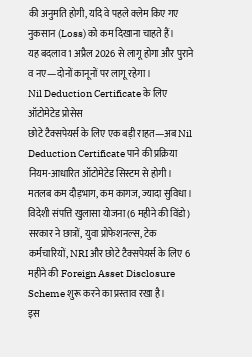की अनुमति होगी, यदि वे पहले क्लेम किए गए नुकसान (Loss) को कम दिखाना चाहते हैं।
यह बदलाव 1 अप्रैल 2026 से लागू होगा और पुराने व नए—दोनों कानूनों पर लागू रहेगा।
Nil Deduction Certificate के लिए ऑटोमेटेड प्रोसेस
छोटे टैक्सपेयर्स के लिए एक बड़ी राहत—अब Nil Deduction Certificate पाने की प्रक्रिया नियम-आधारित ऑटोमेटेड सिस्टम से होगी। मतलब कम दौड़भाग, कम कागज, ज्यादा सुविधा।
विदेशी संपत्ति खुलासा योजना (6 महीने की विंडो)
सरकार ने छात्रों, युवा प्रोफेशनल्स, टेक कर्मचारियों, NRI और छोटे टैक्सपेयर्स के लिए 6 महीने की Foreign Asset Disclosure Scheme शुरू करने का प्रस्ताव रखा है।
इस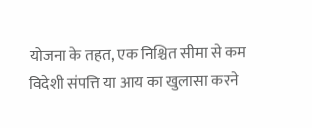योजना के तहत, एक निश्चित सीमा से कम विदेशी संपत्ति या आय का खुलासा करने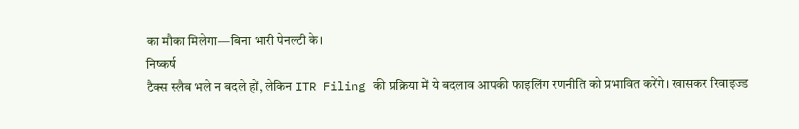का मौका मिलेगा—बिना भारी पेनल्टी के।
निष्कर्ष
टैक्स स्लैब भले न बदले हों, लेकिन ITR Filing की प्रक्रिया में ये बदलाव आपकी फाइलिंग रणनीति को प्रभावित करेंगे। खासकर रिवाइज्ड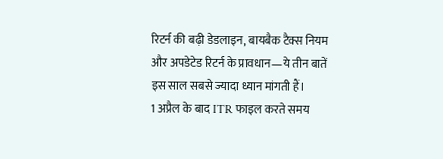रिटर्न की बढ़ी डेडलाइन, बायबैक टैक्स नियम और अपडेटेड रिटर्न के प्रावधान—ये तीन बातें इस साल सबसे ज्यादा ध्यान मांगती हैं।
1 अप्रैल के बाद ITR फाइल करते समय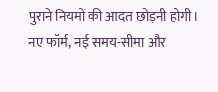पुराने नियमों की आदत छोड़नी होगी। नए फॉर्म, नई समय-सीमा और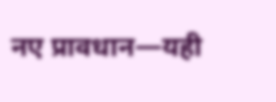नए प्रावधान—यही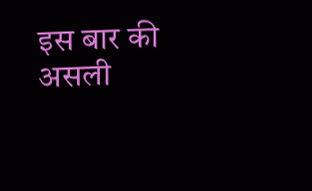इस बार की असली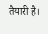तैयारी है।